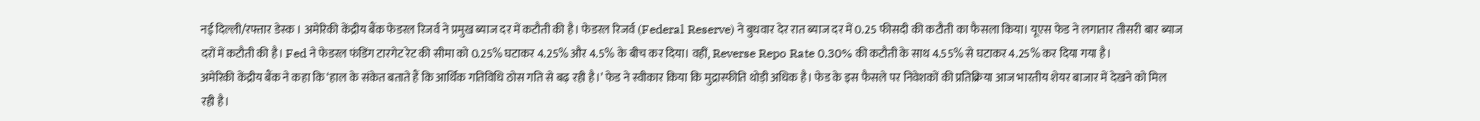नई दिल्ली/रफ्तार डेस्क । अमेरिकी केंद्रीय बैंक फेडरल रिजर्व ने प्रमुख ब्याज दर में कटौती की है। फेडरल रिजर्व (Federal Reserve) ने बुधवार देर रात ब्याज दर में 0.25 फीसदी की कटौती का फैसला किया। यूएस फेड ने लगातार तीसरी बार ब्याज दरों में कटौती की है। Fed ने फेडरल फंडिंग टारगेट रेट की सीमा को 0.25% घटाकर 4.25% और 4.5% के बीच कर दिया। वहीं, Reverse Repo Rate 0.30% की कटौती के साथ 4.55% से घटाकर 4.25% कर दिया गया है।
अमेरिकी केंद्रीय बैंक ने कहा कि ‘हाल के संकेत बताते हैं कि आर्थिक गतिविधि ठोस गति से बढ़ रही है।’ फेड ने स्वीकार किया कि मुद्रास्फीति थोड़ी अधिक है। फेड के इस फैसले पर निवेशकों की प्रतिक्रिया आज भारतीय शेयर बाजार में देखने को मिल रही है।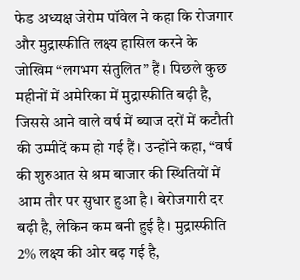फेड अध्यक्ष जेरोम पॉवेल ने कहा कि रोजगार और मुद्रास्फीति लक्ष्य हासिल करने के जोखिम “लगभग संतुलित” हैं। पिछले कुछ महीनों में अमेरिका में मुद्रास्फीति बढ़ी है, जिससे आने वाले वर्ष में ब्याज दरों में कटौती की उम्मीदें कम हो गई हैं। उन्होंने कहा, “वर्ष की शुरुआत से श्रम बाजार की स्थितियों में आम तौर पर सुधार हुआ है। बेरोजगारी दर बढ़ी है, लेकिन कम बनी हुई है। मुद्रास्फीति 2% लक्ष्य की ओर बढ़ गई है,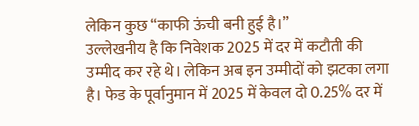लेकिन कुछ “काफी ऊंची बनी हुई है।”
उल्लेखनीय है कि निवेशक 2025 में दर में कटौती की उम्मीद कर रहे थे। लेकिन अब इन उम्मीदों को झटका लगा है। फेड के पूर्वानुमान में 2025 में केवल दो 0.25% दर में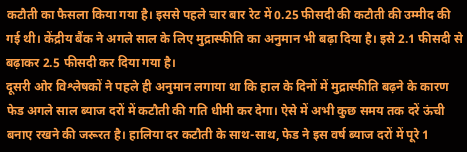कटौती का फैसला किया गया है। इससे पहले चार बार रेट में 0.25 फीसदी की कटौती की उम्मीद की गई थी। केंद्रीय बैंक ने अगले साल के लिए मुद्रास्फीति का अनुमान भी बढ़ा दिया है। इसे 2.1 फीसदी से बढ़ाकर 2.5 फीसदी कर दिया गया है।
दूसरी ओर विश्लेषकों ने पहले ही अनुमान लगाया था कि हाल के दिनों में मुद्रास्फीति बढ़ने के कारण फेड अगले साल ब्याज दरों में कटौती की गति धीमी कर देगा। ऐसे में अभी कुछ समय तक दरें ऊंची बनाए रखने की जरूरत है। हालिया दर कटौती के साथ-साथ, फेड ने इस वर्ष ब्याज दरों में पूरे 1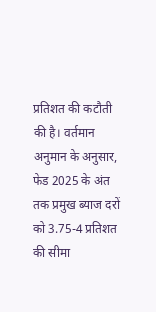प्रतिशत की कटौती की है। वर्तमान अनुमान के अनुसार, फेड 2025 के अंत तक प्रमुख ब्याज दरों को 3.75-4 प्रतिशत की सीमा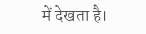में देखता है।